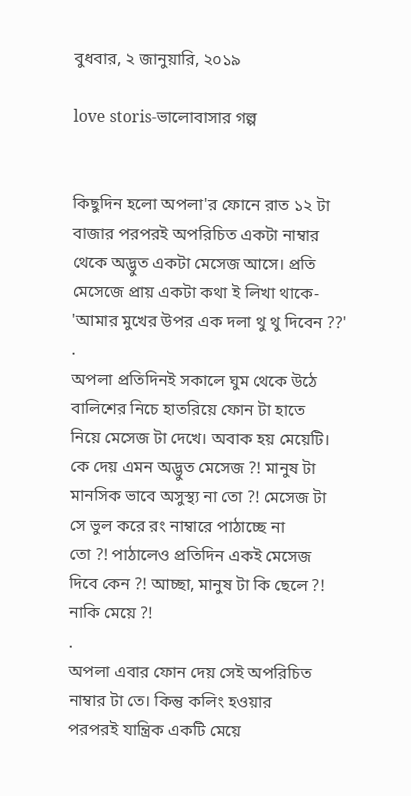বুধবার, ২ জানুয়ারি, ২০১৯

love storis-ভালোবাসার গল্প


কিছুদিন হলো অপলা'র ফোনে রাত ১২ টা
বাজার পরপরই অপরিচিত একটা নাম্বার
থেকে অদ্ভুত একটা মেসেজ আসে। প্রতি
মেসেজে প্রায় একটা কথা ই লিখা থাকে-
'আমার মুখের উপর এক দলা থু থু দিবেন ??'
.
অপলা প্রতিদিনই সকালে ঘুম থেকে উঠে
বালিশের নিচে হাতরিয়ে ফোন টা হাতে
নিয়ে মেসেজ টা দেখে। অবাক হয় মেয়েটি।
কে দেয় এমন অদ্ভুত মেসেজ ?! মানুষ টা
মানসিক ভাবে অসুস্থ্য না তো ?! মেসেজ টা
সে ভুল করে রং নাম্বারে পাঠাচ্ছে না
তো ?! পাঠালেও প্রতিদিন একই মেসেজ
দিবে কেন ?! আচ্ছা, মানুষ টা কি ছেলে ?!
নাকি মেয়ে ?!
.
অপলা এবার ফোন দেয় সেই অপরিচিত
নাম্বার টা তে। কিন্তু কলিং হওয়ার
পরপরই যান্ত্রিক একটি মেয়ে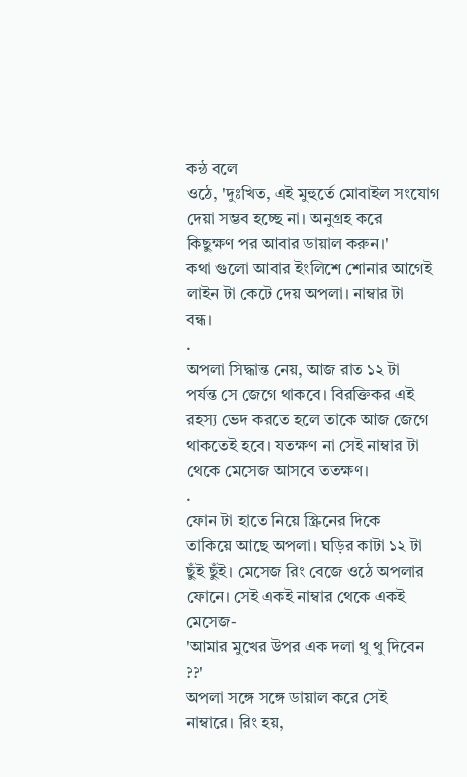কন্ঠ বলে
ওঠে, 'দুঃখিত, এই মুহুর্তে মোবাইল সংযোগ
দেয়া সম্ভব হচ্ছে না। অনুগ্রহ করে
কিছুক্ষণ পর আবার ডায়াল করুন।'
কথা গুলো আবার ইংলিশে শোনার আগেই
লাইন টা কেটে দেয় অপলা। নাম্বার টা
বন্ধ।
.
অপলা সিদ্ধান্ত নেয়, আজ রাত ১২ টা
পর্যন্ত সে জেগে থাকবে। বিরক্তিকর এই
রহস্য ভেদ করতে হলে তাকে আজ জেগে
থাকতেই হবে। যতক্ষণ না সেই নাম্বার টা
থেকে মেসেজ আসবে ততক্ষণ।
.
ফোন টা হাতে নিয়ে স্ক্রিনের দিকে
তাকিয়ে আছে অপলা। ঘড়ির কাটা ১২ টা
ছুঁই ছুঁই। মেসেজ রিং বেজে ওঠে অপলার
ফোনে। সেই একই নাম্বার থেকে একই
মেসেজ-
'আমার মুখের উপর এক দলা থু থু দিবেন ??'
অপলা সঙ্গে সঙ্গে ডায়াল করে সেই
নাম্বারে। রিং হয়,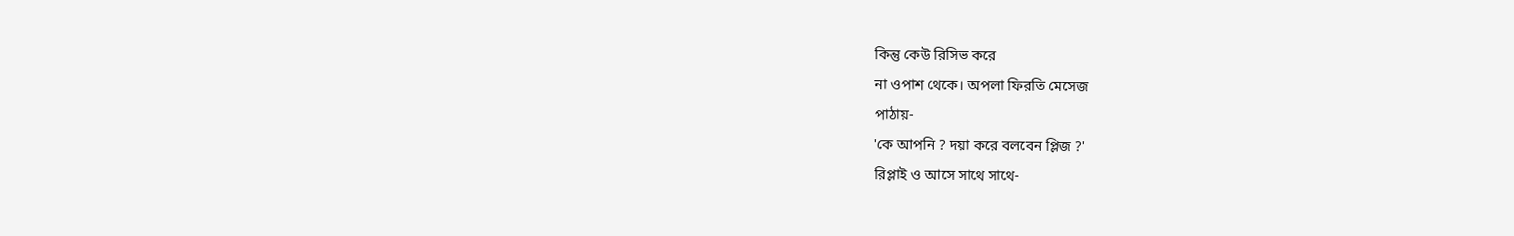কিন্তু কেউ রিসিভ করে
না ওপাশ থেকে। অপলা ফিরতি মেসেজ
পাঠায়-
'কে আপনি ? দয়া করে বলবেন প্লিজ ?'
রিপ্লাই ও আসে সাথে সাথে-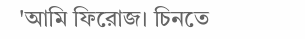'আমি ফিরোজ। চিনতে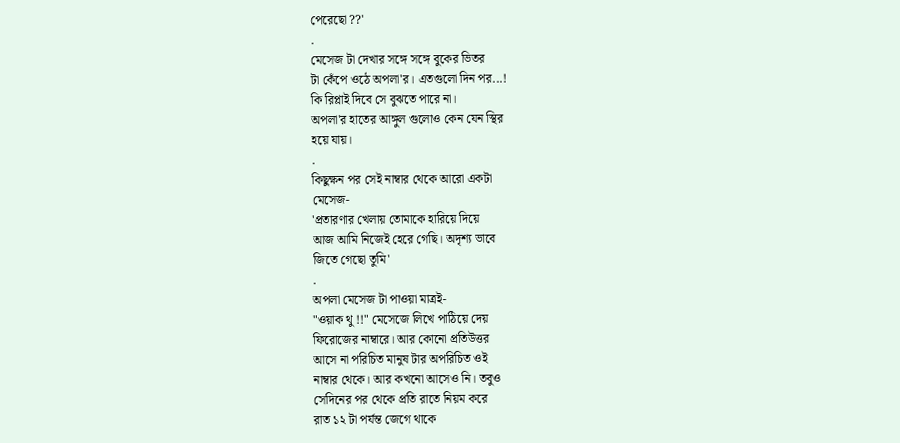পেরেছো ??'
.
মেসেজ টা দেখার সঙ্গে সঙ্গে বুকের ভিতর
টা কেঁপে ওঠে অপলা'র। এতগুলো দিন পর...!
কি রিপ্লাই দিবে সে বুঝতে পারে না।
অপলা'র হাতের আঙ্গুল গুলোও কেন যেন স্থির
হয়ে যায়।
.
কিছুক্ষন পর সেই নাম্বার থেকে আরো একটা
মেসেজ-
'প্রতারণার খেলায় তোমাকে হারিয়ে দিয়ে
আজ আমি নিজেই হেরে গেছি। অদৃশ্য ভাবে
জিতে গেছো তুমি'
.
অপলা মেসেজ টা পাওয়া মাত্রই-
"ওয়াক থু !!" মেসেজে লিখে পাঠিয়ে দেয়
ফিরোজের নাম্বারে। আর কোনো প্রতিউত্তর
আসে না পরিচিত মানুষ টার অপরিচিত ওই
নাম্বার থেকে। আর কখনো আসেও নি। তবুও
সেদিনের পর থেকে প্রতি রাতে নিয়ম করে
রাত ১২ টা পর্যন্ত জেগে থাকে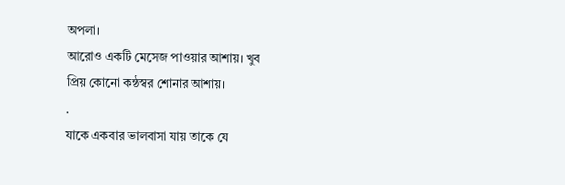অপলা।
আরোও একটি মেসেজ পাওয়ার আশায়। খুব
প্রিয় কোনো কন্ঠস্বর শোনার আশায়।
.
যাকে একবার ভালবাসা যায় তাকে যে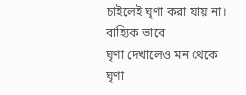চাইলেই ঘৃণা করা যায় না। বাহ্যিক ভাবে
ঘৃণা দেখালেও মন থেকে ঘৃণা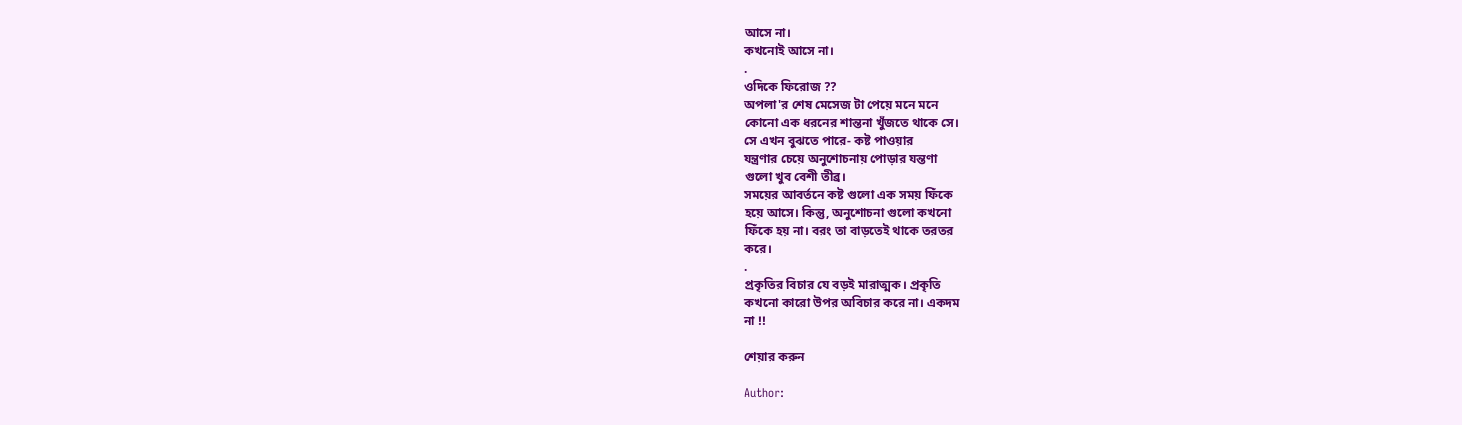আসে না।
কখনোই আসে না।
.
ওদিকে ফিরোজ ??
অপলা'র শেষ মেসেজ টা পেয়ে মনে মনে
কোনো এক ধরনের শান্তনা খুঁজতে থাকে সে।
সে এখন বুঝতে পারে- কষ্ট পাওয়ার
যন্ত্রণার চেয়ে অনুশোচনায় পোড়ার যন্তণা
গুলো খুব বেশী তীব্র।
সময়ের আবর্তনে কষ্ট গুলো এক সময় ফিঁকে
হয়ে আসে। কিন্তু, অনুশোচনা গুলো কখনো
ফিঁকে হয় না। বরং তা বাড়তেই থাকে তরতর
করে।
.
প্রকৃতির বিচার যে বড়ই মারাত্মক। প্রকৃতি
কখনো কারো উপর অবিচার করে না। একদম
না !!

শেয়ার করুন

Author: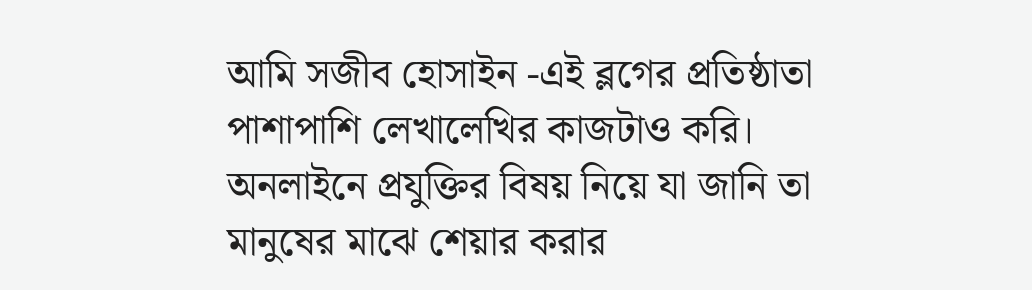আমি সজীব হোসাইন -এই ব্লগের প্রতিষ্ঠাতা পাশাপাশি লেখালেখির কাজটাও করি। অনলাইনে প্রযুক্তির বিষয় নিয়ে যা জানি তা মানুষের মাঝে শেয়ার করার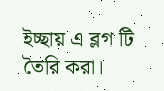ইচ্ছায় এ ব্লগ টি তৈরি করা।